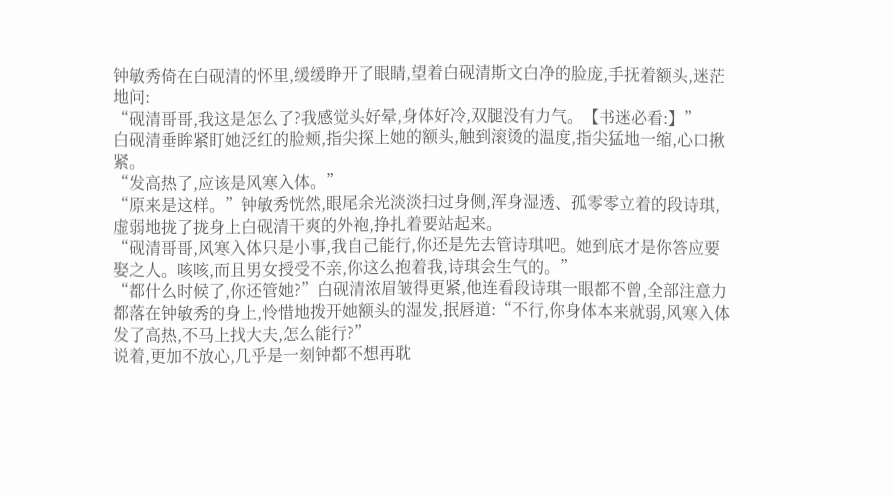钟敏秀倚在白砚清的怀里,缓缓睁开了眼睛,望着白砚清斯文白净的脸庞,手抚着额头,迷茫地问:
“砚清哥哥,我这是怎么了?我感觉头好晕,身体好冷,双腿没有力气。【书迷必看:】”
白砚清垂眸紧盯她泛红的脸颊,指尖探上她的额头,触到滚烫的温度,指尖猛地一缩,心口揪紧。
“发高热了,应该是风寒入体。”
“原来是这样。”钟敏秀恍然,眼尾余光淡淡扫过身侧,浑身湿透、孤零零立着的段诗琪,虚弱地拢了拢身上白砚清干爽的外袍,挣扎着要站起来。
“砚清哥哥,风寒入体只是小事,我自己能行,你还是先去管诗琪吧。她到底才是你答应要娶之人。咳咳,而且男女授受不亲,你这么抱着我,诗琪会生气的。”
“都什么时候了,你还管她?”白砚清浓眉皱得更紧,他连看段诗琪一眼都不曾,全部注意力都落在钟敏秀的身上,怜惜地拨开她额头的湿发,抿唇道:“不行,你身体本来就弱,风寒入体发了高热,不马上找大夫,怎么能行?”
说着,更加不放心,几乎是一刻钟都不想再耽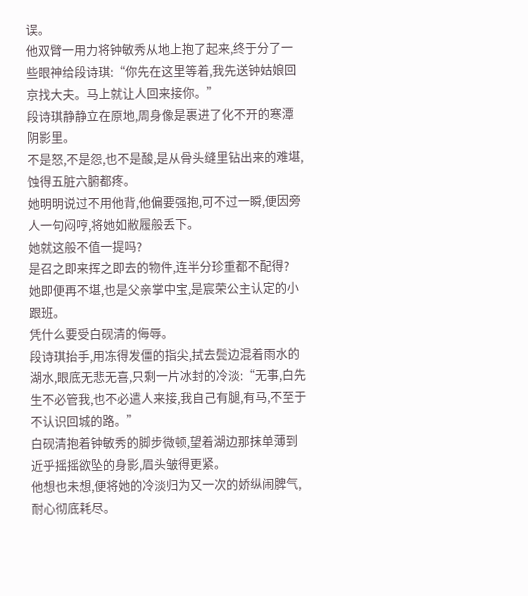误。
他双臂一用力将钟敏秀从地上抱了起来,终于分了一些眼神给段诗琪:“你先在这里等着,我先送钟姑娘回京找大夫。马上就让人回来接你。”
段诗琪静静立在原地,周身像是裹进了化不开的寒潭阴影里。
不是怒,不是怨,也不是酸,是从骨头缝里钻出来的难堪,蚀得五脏六腑都疼。
她明明说过不用他背,他偏要强抱,可不过一瞬,便因旁人一句闷哼,将她如敝履般丢下。
她就这般不值一提吗?
是召之即来挥之即去的物件,连半分珍重都不配得?
她即便再不堪,也是父亲掌中宝,是宸荣公主认定的小跟班。
凭什么要受白砚清的侮辱。
段诗琪抬手,用冻得发僵的指尖,拭去鬓边混着雨水的湖水,眼底无悲无喜,只剩一片冰封的冷淡:“无事,白先生不必管我,也不必遣人来接,我自己有腿,有马,不至于不认识回城的路。”
白砚清抱着钟敏秀的脚步微顿,望着湖边那抹单薄到近乎摇摇欲坠的身影,眉头皱得更紧。
他想也未想,便将她的冷淡归为又一次的娇纵闹脾气,耐心彻底耗尽。